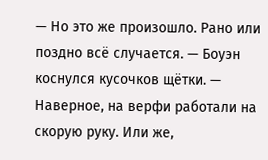— Но это же произошло. Рано или поздно всё случается. — Боуэн коснулся кусочков щётки. — Наверное, на верфи работали на скорую руку. Или же,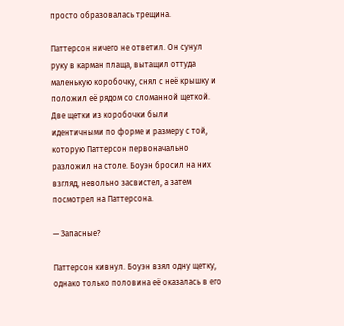просто образовалась трещина.

Паттерсон ничего не ответил. Он сунул руку в карман плаща, вытащил оттуда маленькую коробочку, снял с неё крышку и положил её рядом со сломанной щеткой. Две щетки из коробочки были идентичными по форме и размеру с той, которую Паттерсон первоначально разложил на столе. Боуэн бросил на них взгляд, невольно засвистел, а затем посмотрел на Паттерсона.

— Запасные?

Паттерсон кивнул. Боуэн взял одну щетку, однако только половина её оказалась в его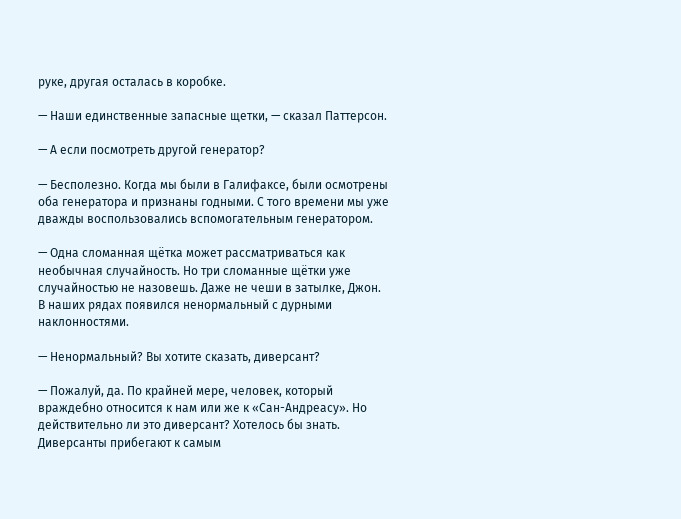руке, другая осталась в коробке.

— Наши единственные запасные щетки, — сказал Паттерсон.

— А если посмотреть другой генератор?

— Бесполезно. Когда мы были в Галифаксе, были осмотрены оба генератора и признаны годными. С того времени мы уже дважды воспользовались вспомогательным генератором.

— Одна сломанная щётка может рассматриваться как необычная случайность. Но три сломанные щётки уже случайностью не назовешь. Даже не чеши в затылке, Джон. В наших рядах появился ненормальный с дурными наклонностями.

— Ненормальный? Вы хотите сказать, диверсант?

— Пожалуй, да. По крайней мере, человек, который враждебно относится к нам или же к «Сан-Андреасу». Но действительно ли это диверсант? Хотелось бы знать. Диверсанты прибегают к самым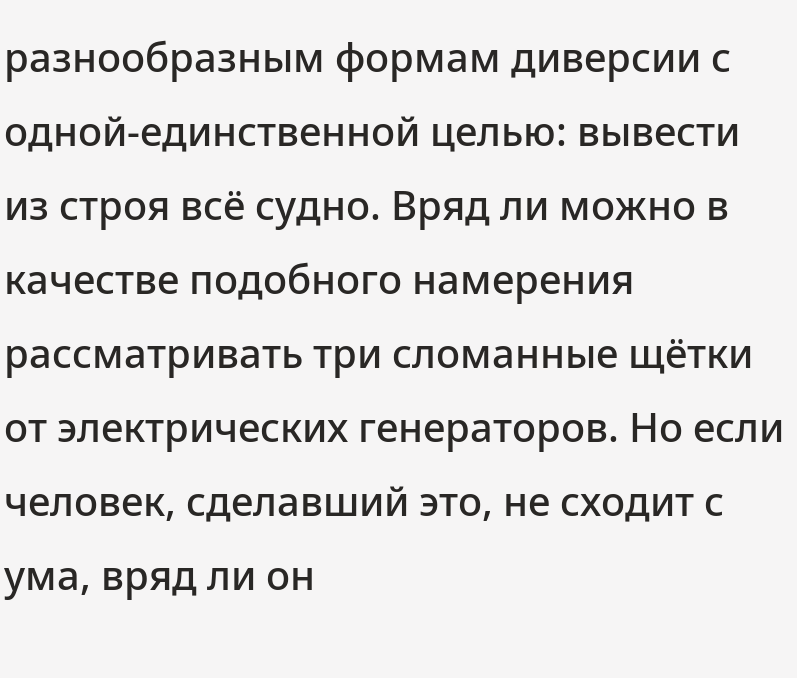разнообразным формам диверсии с одной-единственной целью: вывести из строя всё судно. Вряд ли можно в качестве подобного намерения рассматривать три сломанные щётки от электрических генераторов. Но если человек, сделавший это, не сходит с ума, вряд ли он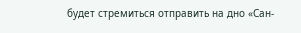будет стремиться отправить на дно «Сан-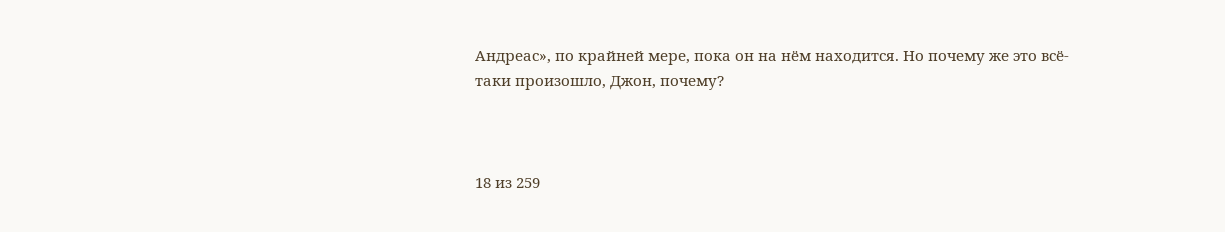Андреас», по крайней мере, пока он на нём находится. Но почему же это всё-таки произошло, Джон, почему?



18 из 259